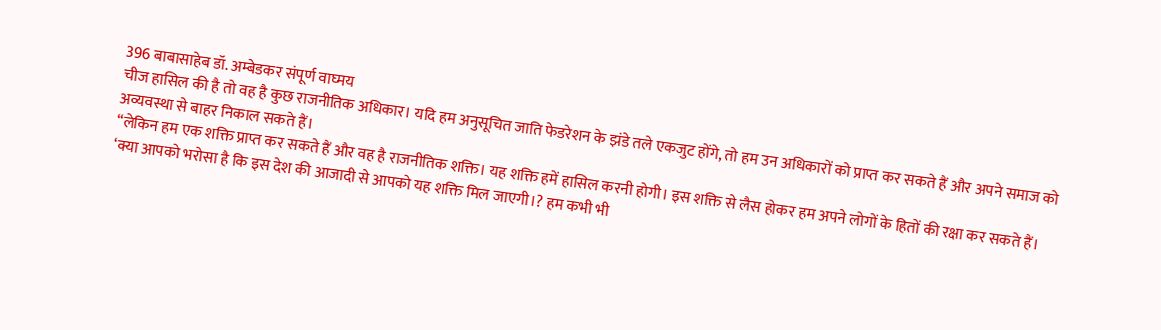396 बाबासाहेब डॉ. अम्बेडकर संपूर्ण वाघ्मय
चीज हासिल की है तो वह है कुछ राजनीतिक अधिकार। यदि हम अनुसूचित जाति फेडरेशन के झंडे तले एकजुट होंगे, तो हम उन अधिकारों को प्राप्त कर सकते हैं और अपने समाज को अव्यवस्था से बाहर निकाल सकते हैं।
‘‘लेकिन हम एक शक्ति प्राप्त कर सकते हैं और वह है राजनीतिक शक्ति। यह शक्ति हमें हासिल करनी होगी। इस शक्ति से लैस होकर हम अपने लोगों के हितों की रक्षा कर सकते हैं।
‘क्या आपको भरोसा है कि इस देश की आजादी से आपको यह शक्ति मिल जाएगी।? हम कभी भी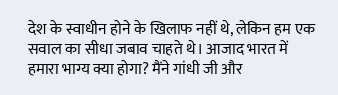देश के स्वाधीन होने के खिलाफ नहीं थे, लेकिन हम एक सवाल का सीधा जबाव चाहते थे। आजाद भारत में हमारा भाग्य क्या होगा? मैंने गांधी जी और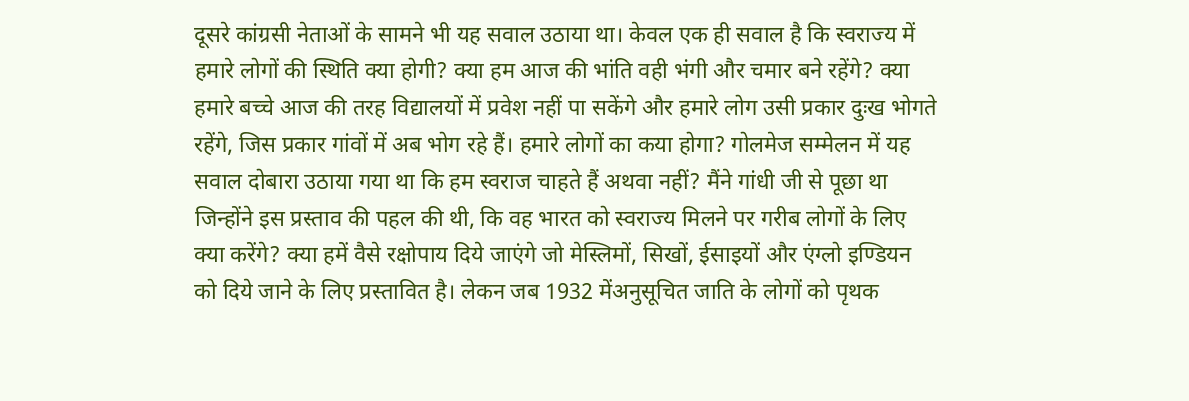दूसरे कांग्रसी नेताओं के सामने भी यह सवाल उठाया था। केवल एक ही सवाल है कि स्वराज्य में हमारे लोगों की स्थिति क्या होगी? क्या हम आज की भांति वही भंगी और चमार बने रहेंगे? क्या हमारे बच्चे आज की तरह विद्यालयों में प्रवेश नहीं पा सकेंगे और हमारे लोग उसी प्रकार दुःख भोगते रहेंगे, जिस प्रकार गांवों में अब भोग रहे हैं। हमारे लोगों का कया होगा? गोलमेज सम्मेलन में यह सवाल दोबारा उठाया गया था कि हम स्वराज चाहते हैं अथवा नहीं? मैंने गांधी जी से पूछा था जिन्होंने इस प्रस्ताव की पहल की थी, कि वह भारत को स्वराज्य मिलने पर गरीब लोगों के लिए क्या करेंगे? क्या हमें वैसे रक्षोपाय दिये जाएंगे जो मेस्लिमों, सिखों, ईसाइयों और एंग्लो इण्डियन को दिये जाने के लिए प्रस्तावित है। लेकन जब 1932 मेंअनुसूचित जाति के लोगों को पृथक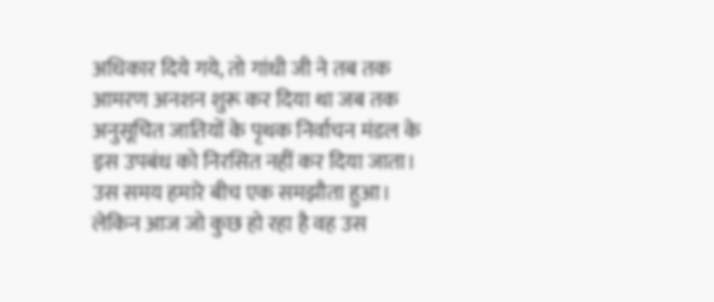अधिकार दिये गये, तो गांधी जी ने तब तक आमरण अनशन शुरू कर दिया था जब तक अनुसूचित जातियों के पृथक निर्वाचन मंडल के इस उपबंध को निरसित नहीं कर दिया जाता। उस समय हमारे बीच एक समझौता हुआ। लेकिन आज जो कुछ हो रहा है वह उस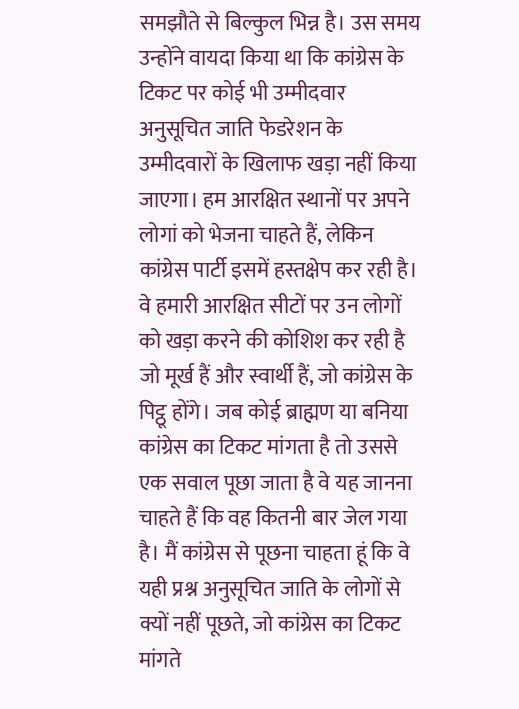समझौते से बिल्कुल भिन्न है। उस समय उन्होंने वायदा किया था कि कांग्रेस के टिकट पर कोई भी उम्मीदवार अनुसूचित जाति फेडरेशन के उम्मीदवारों के खिलाफ खड़ा नहीं किया जाएगा। हम आरक्षित स्थानों पर अपने लोगां को भेजना चाहते हैं, लेकिन कांग्रेस पार्टी इसमें हस्तक्षेप कर रही है। वे हमारी आरक्षित सीटों पर उन लोगों को खड़ा करने की कोशिश कर रही है जो मूर्ख हैं और स्वार्थी हैं, जो कांग्रेस के पिट्ठू होंगे। जब कोई ब्राह्मण या बनिया कांग्रेस का टिकट मांगता है तो उससे एक सवाल पूछा जाता है वे यह जानना चाहते हैं कि वह कितनी बार जेल गया है। मैं कांग्रेस से पूछना चाहता हूं कि वे यही प्रश्न अनुसूचित जाति के लोगों से क्यों नहीं पूछते, जो कांग्रेस का टिकट मांगते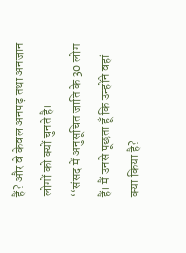हैं? और वे केवल अनपढ़ तथा अनजान लोगों को क्यों चुनते है।
‘‘संसद में अनुसूचित जाति के 30 लोग हैं। मैं उनसे पूछता हूँ कि उन्होंने वहां क्या किया है?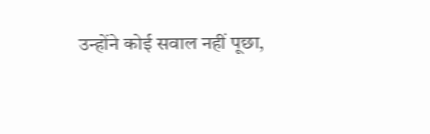उन्होंने कोई सवाल नहीं पूछा,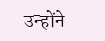उन्होंने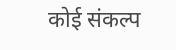कोई संकल्प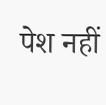पेश नहीं